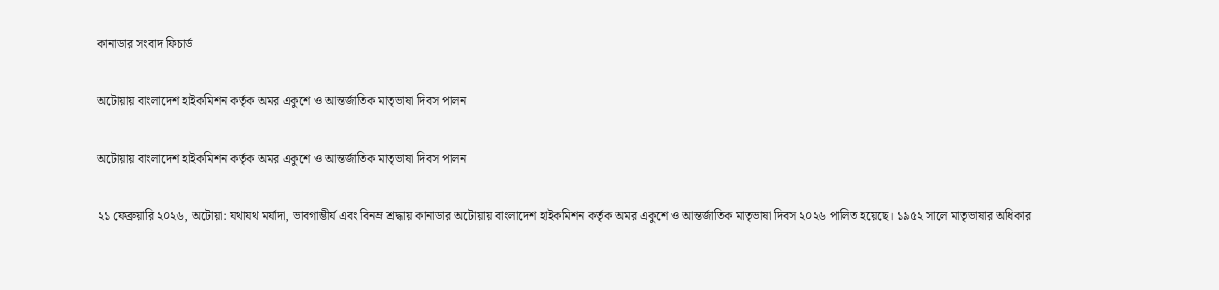কানাডার সংবাদ ফিচার্ড

অটোয়ায় বাংলাদেশ হাইকমিশন কর্তৃক অমর একুশে ও আন্তর্জাতিক মাতৃভাষা দিবস পালন

অটোয়ায় বাংলাদেশ হাইকমিশন কর্তৃক অমর একুশে ও আন্তর্জাতিক মাতৃভাষা দিবস পালন

২১ ফেব্রুয়ারি ২০২৬, অটোয়া: যথাযথ মর্যাদা, ভাবগাম্ভীর্য এবং বিনম্র শ্রদ্ধায় কানাডার অটোয়ায় বাংলাদেশ হাইকমিশন কর্তৃক অমর একুশে ও আন্তর্জাতিক মাতৃভাষা দিবস ২০২৬ পালিত হয়েছে। ১৯৫২ সালে মাতৃভাষার অধিকার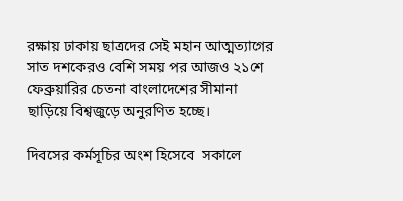রক্ষায় ঢাকায় ছাত্রদের সেই মহান আত্মত্যাগের সাত দশকেরও বেশি সময় পর আজও ২১শে ফেব্রুয়ারির চেতনা বাংলাদেশের সীমানা ছাড়িয়ে বিশ্বজুড়ে অনুরণিত হচ্ছে।

দিবসের কর্মসূচির অংশ হিসেবে  সকালে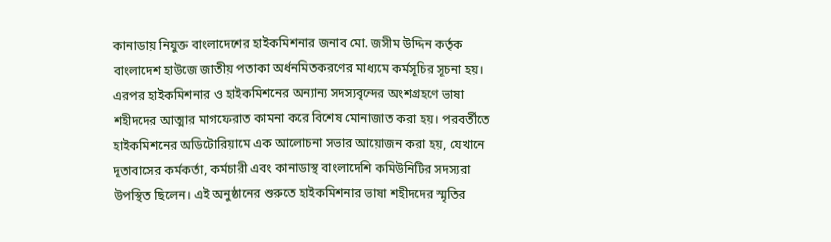কানাডায় নিযুক্ত বাংলাদেশের হাইকমিশনার জনাব মো. জসীম উদ্দিন কর্তৃক বাংলাদেশ হাউজে জাতীয় পতাকা অর্ধনমিতকরণের মাধ্যমে কর্মসূচির সূচনা হয়। এরপর হাইকমিশনার ও হাইকমিশনের অন্যান্য সদস্যবৃন্দের অংশগ্রহণে ভাষা শহীদদের আত্মার মাগফেরাত কামনা করে বিশেষ মোনাজাত করা হয়। পরবর্তীতে হাইকমিশনের অডিটোরিয়ামে এক আলোচনা সভার আয়োজন করা হয়, যেখানে দূতাবাসের কর্মকর্তা, কর্মচারী এবং কানাডাস্থ বাংলাদেশি কমিউনিটির সদস্যরা উপস্থিত ছিলেন। এই অনুষ্ঠানের শুরুতে হাইকমিশনার ভাষা শহীদদের স্মৃতির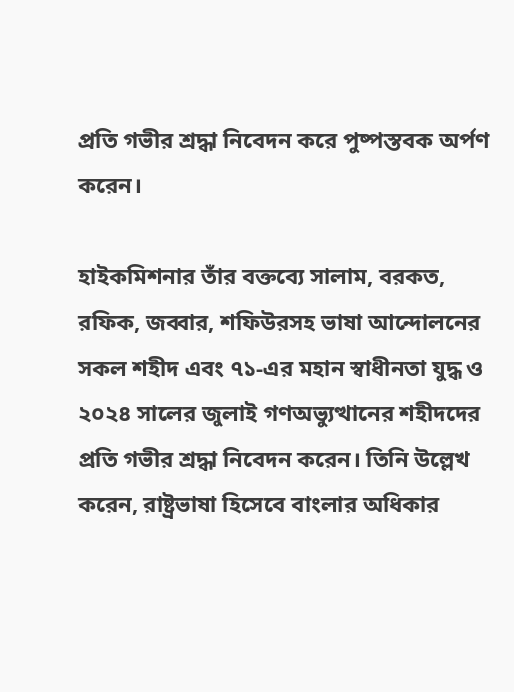প্রতি গভীর শ্রদ্ধা নিবেদন করে পুষ্পস্তবক অর্পণ করেন।

হাইকমিশনার তাঁর বক্তব্যে সালাম, বরকত, রফিক, জব্বার, শফিউরসহ ভাষা আন্দোলনের সকল শহীদ এবং ৭১-এর মহান স্বাধীনতা যুদ্ধ ও ২০২৪ সালের জুলাই গণঅভ্যুত্থানের শহীদদের প্রতি গভীর শ্রদ্ধা নিবেদন করেন। তিনি উল্লেখ করেন, রাষ্ট্রভাষা হিসেবে বাংলার অধিকার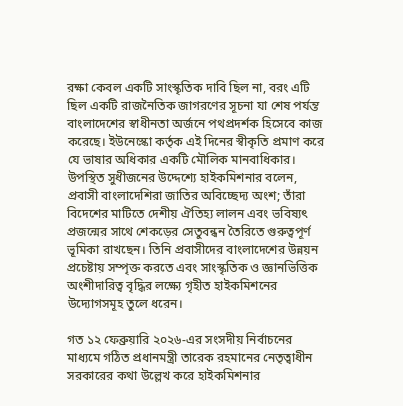রক্ষা কেবল একটি সাংস্কৃতিক দাবি ছিল না, বরং এটি ছিল একটি রাজনৈতিক জাগরণের সূচনা যা শেষ পর্যন্ত বাংলাদেশের স্বাধীনতা অর্জনে পথপ্রদর্শক হিসেবে কাজ করেছে। ইউনেস্কো কর্তৃক এই দিনের স্বীকৃতি প্রমাণ করে যে ভাষার অধিকার একটি মৌলিক মানবাধিকার। উপস্থিত সুধীজনের উদ্দেশ্যে হাইকমিশনার বলেন, প্রবাসী বাংলাদেশিরা জাতির অবিচ্ছেদ্য অংশ; তাঁরা বিদেশের মাটিতে দেশীয় ঐতিহ্য লালন এবং ভবিষ্যৎ প্রজন্মের সাথে শেকড়ের সেতুবন্ধন তৈরিতে গুরুত্বপূর্ণ ভূমিকা রাখছেন। তিনি প্রবাসীদের বাংলাদেশের উন্নয়ন প্রচেষ্টায় সম্পৃক্ত করতে এবং সাংস্কৃতিক ও জ্ঞানভিত্তিক অংশীদারিত্ব বৃদ্ধির লক্ষ্যে গৃহীত হাইকমিশনের উদ্যোগসমূহ তুলে ধরেন।

গত ১২ ফেব্রুয়ারি ২০২৬-এর সংসদীয় নির্বাচনের মাধ্যমে গঠিত প্রধানমন্ত্রী তারেক রহমানের নেতৃত্বাধীন সরকারের কথা উল্লেখ করে হাইকমিশনার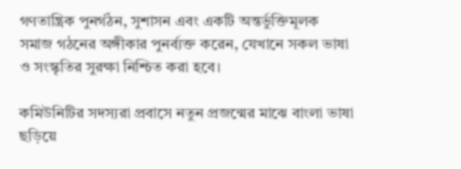গণতান্ত্রিক পুনর্গঠন, সুশাসন এবং একটি অন্তর্ভুক্তিমূলক সমাজ গঠনের অঙ্গীকার পুনর্ব্যক্ত করেন, যেখানে সকল ভাষা ও সংস্কৃতির সুরক্ষা নিশ্চিত করা হবে।

কমিউনিটির সদস্যরা প্রবাসে নতুন প্রজন্মের মাঝে বাংলা ভাষা ছড়িয়ে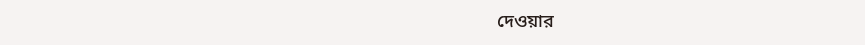দেওয়ার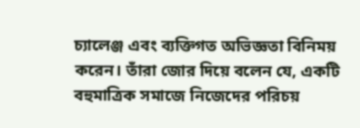চ্যালেঞ্জ এবং ব্যক্তিগত অভিজ্ঞতা বিনিময় করেন। তাঁরা জোর দিয়ে বলেন যে, একটি বহুমাত্রিক সমাজে নিজেদের পরিচয়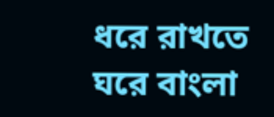ধরে রাখতে ঘরে বাংলা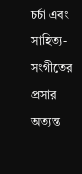চর্চা এবং সাহিত্য-সংগীতের প্রসার অত্যন্ত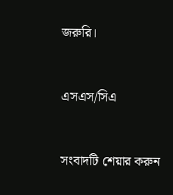জরুরি।



এসএস/সিএ



সংবাদটি শেয়ার করুন